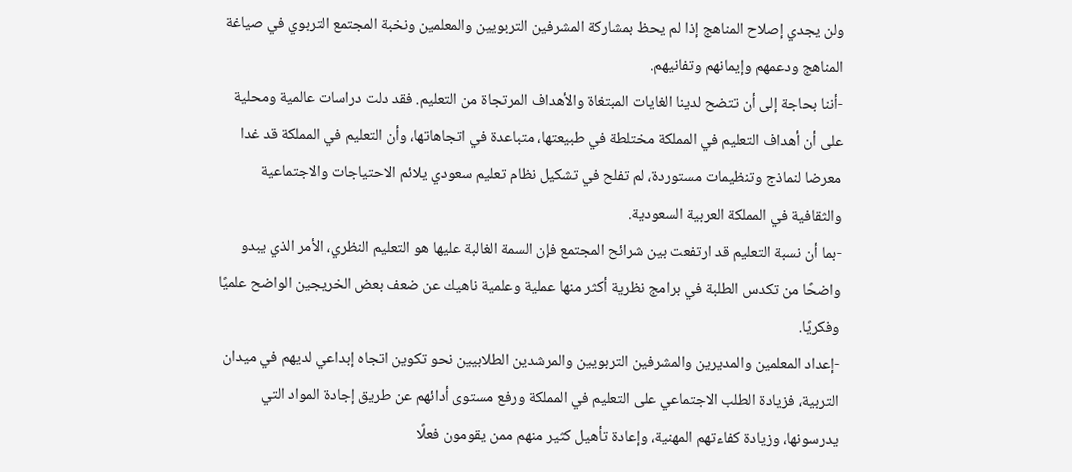ولن يجدي إصلاح المناهج إذا لم يحظ بمشاركة المشرفين التربويين والمعلمين ونخبة المجتمع التربوي في صياغة المناهج ودعمهم وإيمانهم وتفانيهم.
-أننا بحاجة إلى أن تتضح لدينا الغايات المبتغاة والأهداف المرتجاة من التعليم. فقد دلت دراسات عالمية ومحلية على أن أهداف التعليم في المملكة مختلطة في طبيعتها، متباعدة في اتجاهاتها، وأن التعليم في المملكة قد غدا معرضا لنماذج وتنظيمات مستوردة، لم تفلح في تشكيل نظام تعليم سعودي يلائم الاحتياجات والاجتماعية والثقافية في المملكة العربية السعودية.
-بما أن نسبة التعليم قد ارتفعت بين شرائح المجتمع فإن السمة الغالبة عليها هو التعليم النظري، الأمر الذي يبدو واضحًا من تكدس الطلبة في برامج نظرية أكثر منها عملية وعلمية ناهيك عن ضعف بعض الخريجين الواضح علميًا وفكريًا.
-إعداد المعلمين والمديرين والمشرفين التربويين والمرشدين الطلابيين نحو تكوين اتجاه إبداعي لديهم في ميدان التربية، فزيادة الطلب الاجتماعي على التعليم في المملكة ورفع مستوى أدائهم عن طريق إجادة المواد التي يدرسونها، وزيادة كفاءتهم المهنية، وإعادة تأهيل كثير منهم ممن يقومون فعلًا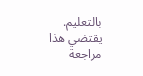بالتعليم. يقتضي هذا مراجعة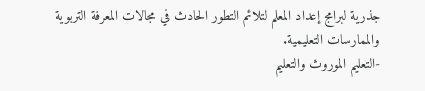جذرية لبرامج إعداد المعلم لتلائم التطور الحادث في مجالات المعرفة التربوية والممارسات التعليمية.
-التعليم الموروث والتعليم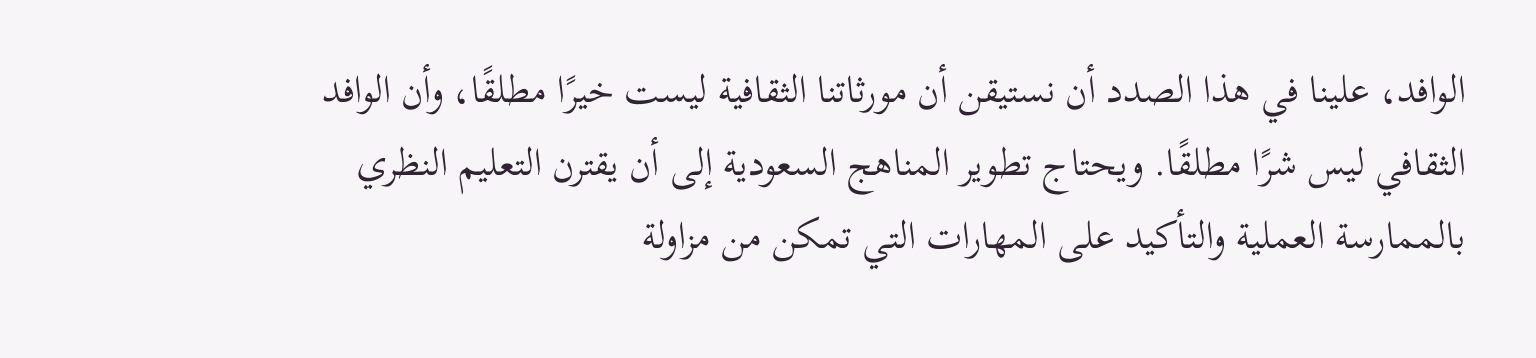الوافد، علينا في هذا الصدد أن نستيقن أن مورثاتنا الثقافية ليست خيرًا مطلقًا، وأن الوافد الثقافي ليس شرًا مطلقًا. ويحتاج تطوير المناهج السعودية إلى أن يقترن التعليم النظري بالممارسة العملية والتأكيد على المهارات التي تمكن من مزاولة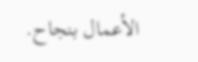الأعمال بنجاح.